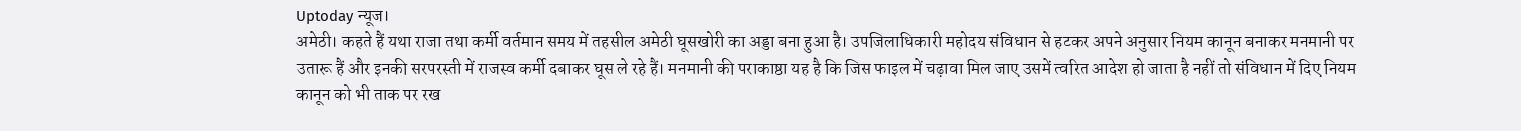Uptoday न्यूज।
अमेठी। कहते हैं यथा राजा तथा कर्मी वर्तमान समय में तहसील अमेठी घूसखोरी का अड्डा बना हुआ है। उपजिलाधिकारी महोदय संविधान से हटकर अपने अनुसार नियम कानून बनाकर मनमानी पर उतारू हैं और इनकी सरपरस्ती में राजस्व कर्मी दबाकर घूस ले रहे हैं। मनमानी की पराकाष्ठा यह है कि जिस फाइल में चढ़ावा मिल जाए उसमें त्वरित आदेश हो जाता है नहीं तो संविधान में दिए नियम कानून को भी ताक पर रख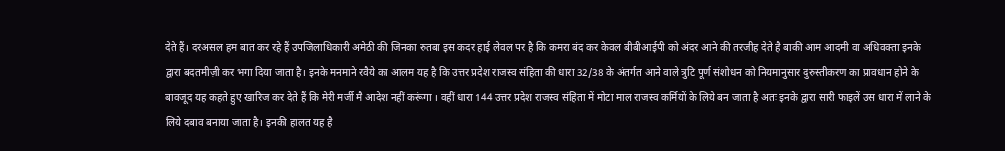देते हैं। दरअसल हम बात कर रहे हैं उपजिलाधिकारी अमेठी की जिनका रुतबा इस कदर हाई लेवल पर है कि कमरा बंद कर केवल बीबीआईपी को अंदर आने की तरजीह देते है बाकी आम आदमी वा अधिवक्ता इनके द्वारा बदतमीज़ी कर भगा दिया जाता है। इनके मनमाने रवैये का आलम यह है कि उत्तर प्रदेश राजस्व संहिता की धारा 32/38 के अंतर्गत आने वाले त्रुटि पूर्ण संशोधन को नियमानुसार दुरुस्तीकरण का प्रावधान होने के बावजूद यह कहते हुए खारिज कर देते हैं कि मेरी मर्जी मै आदेश नहीं करूंगा । वहीं धारा 144 उत्तर प्रदेश राजस्व संहिता में मोटा माल राजस्व कर्मियों के लिये बन जाता है अतः इनके द्वारा सारी फाइलें उस धारा में लाने के लिये दबाव बनाया जाता है। इनकी हालत यह है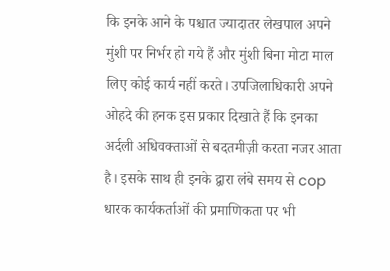कि इनके आने के पश्चात ज्यादातर लेखपाल अपने मुंशी पर निर्भर हो गये हैं और मुंशी बिना मोटा माल लिए कोई कार्य नहीं करते। उपजिलाधिकारी अपने ओहदे की हनक इस प्रकार दिखाते हैं कि इनका अर्दली अधिवक्ताओं से बदतमीज़ी करता नजर आता है। इसके साथ ही इनके द्वारा लंबे समय से cop धारक कार्यकर्ताओं की प्रमाणिकता पर भी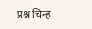प्रश्न चिन्ह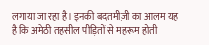लगाया जा रहा है। इनकी बदतमीज़ी का आलम यह है कि अमेठी तहसील पीड़ितों से महरूम होती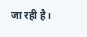जा रही है।